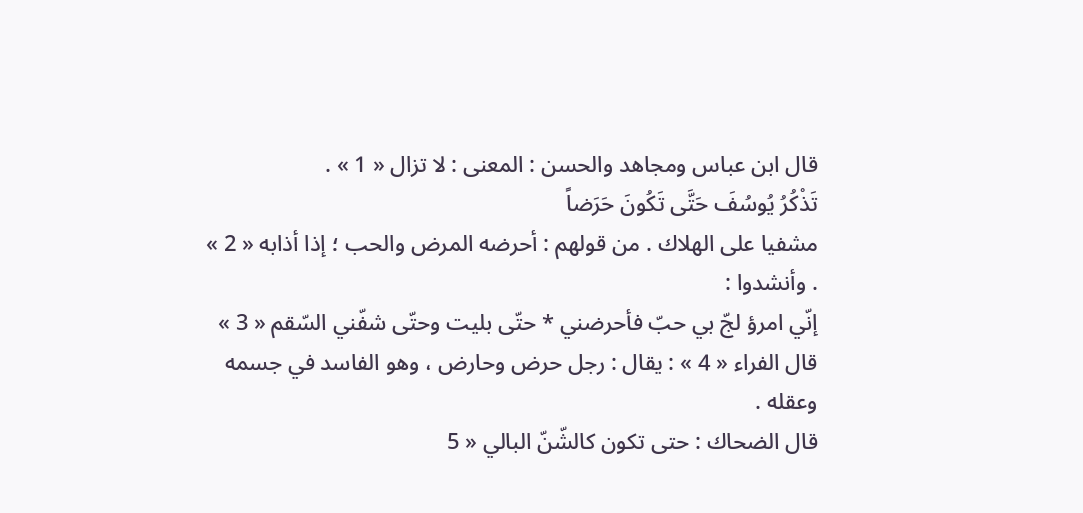قال ابن عباس ومجاهد والحسن : المعنى : لا تزال « 1 » .
تَذْكُرُ يُوسُفَ حَتَّى تَكُونَ حَرَضاً
مشفيا على الهلاك . من قولهم : أحرضه المرض والحب ؛ إذا أذابه « 2 » . وأنشدوا :
إنّي امرؤ لجّ بي حبّ فأحرضني * حتّى بليت وحتّى شفّني السّقم « 3 »
قال الفراء « 4 » : يقال : رجل حرض وحارض ، وهو الفاسد في جسمه وعقله .
قال الضحاك : حتى تكون كالشّنّ البالي « 5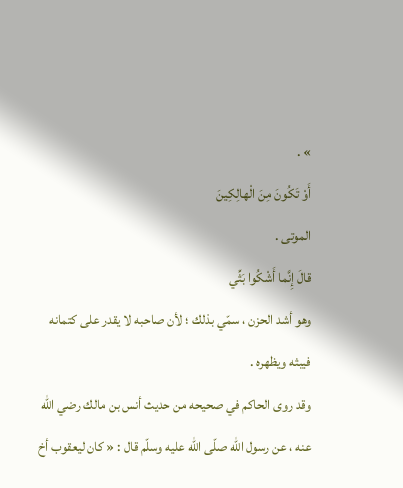» .
أَوْ تَكُونَ مِنَ الْهالِكِينَ
الموتى .
قالَ إِنَّما أَشْكُوا بَثِّي
وهو أشد الحزن ، سمّي بذلك ؛ لأن صاحبه لا يقدر على كتمانه فيبثه ويظهره .
وقد روى الحاكم في صحيحه من حديث أنس بن مالك رضي اللّه عنه ، عن رسول اللّه صلّى اللّه عليه وسلّم قال : « كان ليعقوب أخ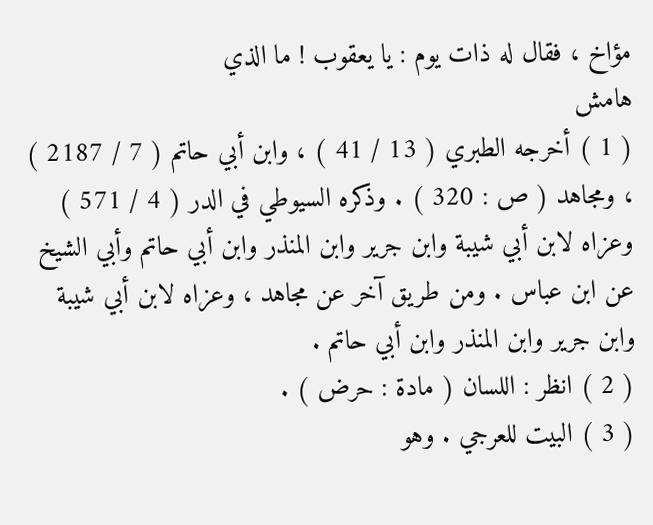مؤاخ ، فقال له ذات يوم : يا يعقوب ! ما الذي
هامش
( 1 ) أخرجه الطبري ( 13 / 41 ) ، وابن أبي حاتم ( 7 / 2187 ) ، ومجاهد ( ص : 320 ) . وذكره السيوطي في الدر ( 4 / 571 ) وعزاه لابن أبي شيبة وابن جرير وابن المنذر وابن أبي حاتم وأبي الشيخ عن ابن عباس . ومن طريق آخر عن مجاهد ، وعزاه لابن أبي شيبة وابن جرير وابن المنذر وابن أبي حاتم .
( 2 ) انظر : اللسان ( مادة : حرض ) .
( 3 ) البيت للعرجي . وهو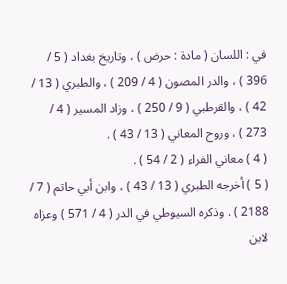في : اللسان ( مادة : حرض ) ، وتاريخ بغداد ( 5 / 396 ) ، والدر المصون ( 4 / 209 ) ، والطبري ( 13 / 42 ) ، والقرطبي ( 9 / 250 ) ، وزاد المسير ( 4 / 273 ) ، وروح المعاني ( 13 / 43 ) .
( 4 ) معاني الفراء ( 2 / 54 ) .
( 5 ) أخرجه الطبري ( 13 / 43 ) ، وابن أبي حاتم ( 7 / 2188 ) . وذكره السيوطي في الدر ( 4 / 571 ) وعزاه لابن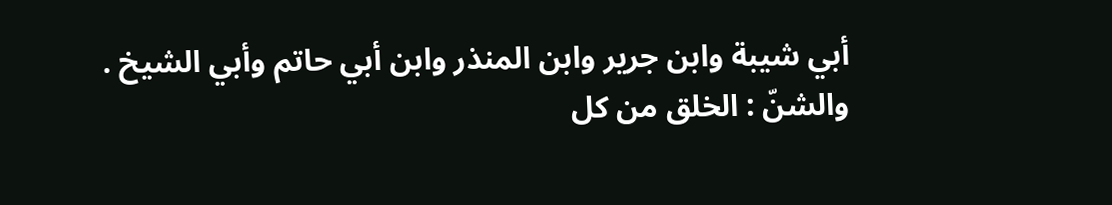أبي شيبة وابن جرير وابن المنذر وابن أبي حاتم وأبي الشيخ .
والشنّ : الخلق من كل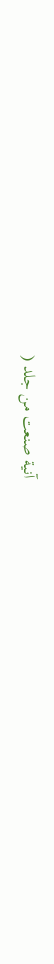آنية صنعت من جلد (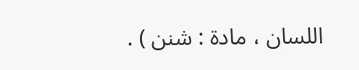اللسان ، مادة : شنن ) .